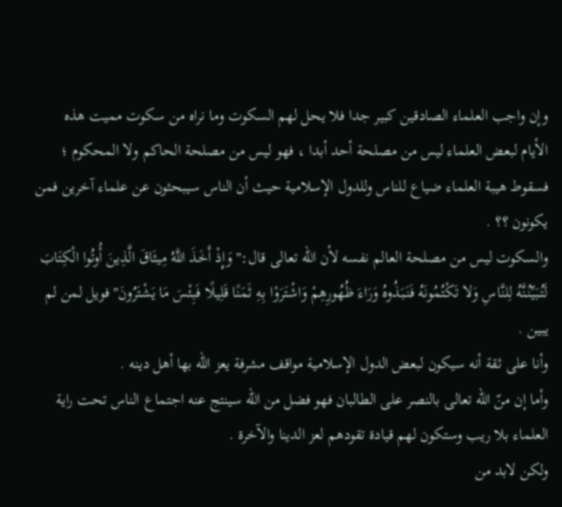وإن واجب العلماء الصادقين كبير جدا فلا يحل لهم السكوت وما نراه من سكوت مميت هذه الأيام لبعض العلماء ليس من مصلحة أحد أبدا ، فهو ليس من مصلحة الحاكم ولا المحكوم ؛ فسقوط هيبة العلماء ضياع للناس وللدول الإسلامية حيث أن الناس سيبحثون عن علماء آخرين فمن يكونون ؟؟ .
والسكوت ليس من مصلحة العالم نفسه لأن الله تعالى قال:"وَإِذْ أَخَذَ اللَّهُ مِيثَاقَ الَّذِينَ أُوتُوا الْكِتَابَ لَتُبَيِّنُنَّهُ لِلنَّاسِ وَلا تَكْتُمُونَهُ فَنَبَذُوهُ وَرَاءَ ظُهُورِهِمْ وَاشْتَرَوْا بِهِ ثَمَنًا قَلِيلًا فَبِئْسَ مَا يَشْتَرُونَ"فويل لمن لم يبين .
وأنا على ثقة أنه سيكون لبعض الدول الإسلامية مواقف مشرفة يعز الله بها أهل دينه .
وأما إن منّ الله تعالى بالنصر على الطالبان فهو فضل من الله سينتج عنه اجتماع الناس تحت راية العلماء بلا ريب وستكون لهم قيادة تقودهم لعز الدينا والآخرة .
ولكن لابد من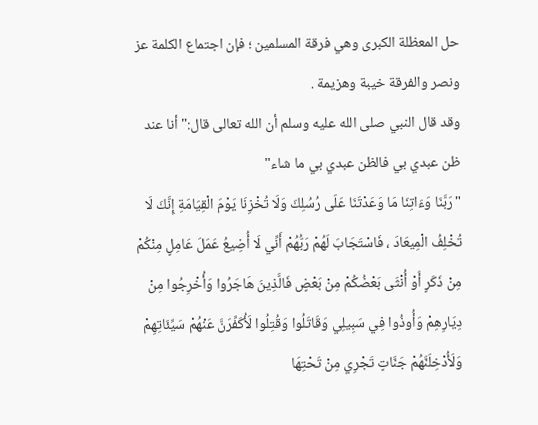حل المعظلة الكبرى وهي فرقة المسلمين ؛ فإن اجتماع الكلمة عز ونصر والفرقة خيبة وهزيمة .
وقد قال النبي صلى الله عليه وسلم أن الله تعالى قال:"أنا عند ظن عبدي بي فالظن عبدي بي ما شاء"
"رَبَّنَا وَءَاتِنَا مَا وَعَدْتَنَا عَلَى رُسُلِكَ وَلَا تُخْزِنَا يَوْمَ الْقِيَامَةِ إِنَّكَ لَا تُخْلِفُ الْمِيعَادَ ، فَاسْتَجَابَ لَهُمْ رَبُّهُمْ أَنِّي لَا أُضِيعُ عَمَلَ عَامِلٍ مِنْكُمْ مِنْ ذَكَرٍ أَوْ أُنْثَى بَعْضُكُمْ مِنْ بَعْضٍ فَالَّذِينَ هَاجَرُوا وَأُخْرِجُوا مِنْ دِيَارِهِمْ وَأُوذُوا فِي سَبِيلِي وَقَاتَلُوا وَقُتِلُوا لَأُكَفِّرَنَّ عَنْهُمْ سَيِّئَاتِهِمْ وَلَأُدْخِلَنَّهُمْ جَنَّاتٍ تَجْرِي مِنْ تَحْتِهَا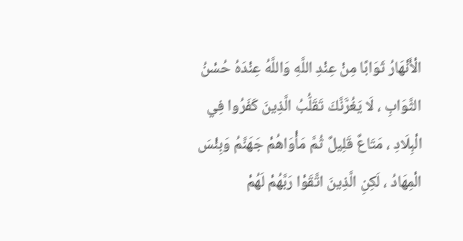الْأَنْهَارُ ثَوَابًا مِنْ عِنْدِ اللَّهِ وَاللَّهُ عِنْدَهُ حُسْنُ الثَّوَابِ ، لَا يَغُرَّنَّكَ تَقَلُّبُ الَّذِينَ كَفَرُوا فِي الْبِلَادِ ، مَتَاعٌ قَلِيلٌ ثُمَّ مَأْوَاهُمْ جَهَنَّمُ وَبِئْسَ الْمِهَادُ ، لَكِنِ الَّذِينَ اتَّقَوْا رَبَّهُمْ لَهُمْ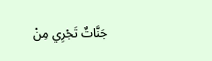جَنَّاتٌ تَجْرِي مِنْ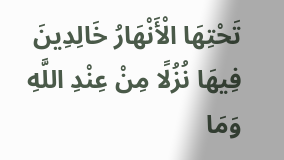تَحْتِهَا الْأَنْهَارُ خَالِدِينَ فِيهَا نُزُلًا مِنْ عِنْدِ اللَّهِ وَمَا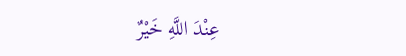عِنْدَ اللَّهِ خَيْرٌ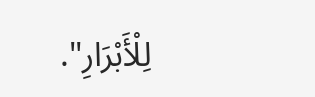لِلْأَبْرَارِ".